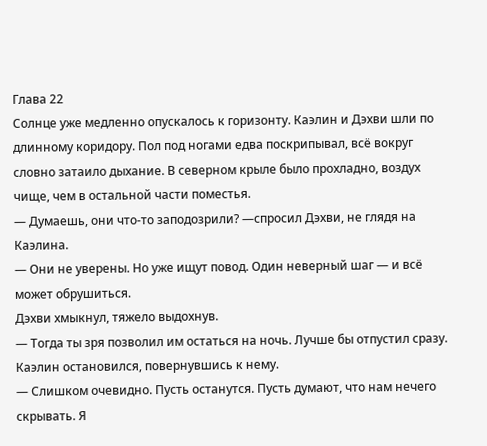Глава 22
Солнце уже медленно опускалось к горизонту. Каэлин и Дэхви шли по длинному коридору. Пол под ногами едва поскрипывал, всё вокруг словно затаило дыхание. В северном крыле было прохладно, воздух чище, чем в остальной части поместья.
— Думаешь, они что-то заподозрили? —спросил Дэхви, не глядя на Каэлина.
— Они не уверены. Но уже ищут повод. Один неверный шаг — и всё может обрушиться.
Дэхви хмыкнул, тяжело выдохнув.
— Тогда ты зря позволил им остаться на ночь. Лучше бы отпустил сразу.
Каэлин остановился, повернувшись к нему.
— Слишком очевидно. Пусть останутся. Пусть думают, что нам нечего скрывать. Я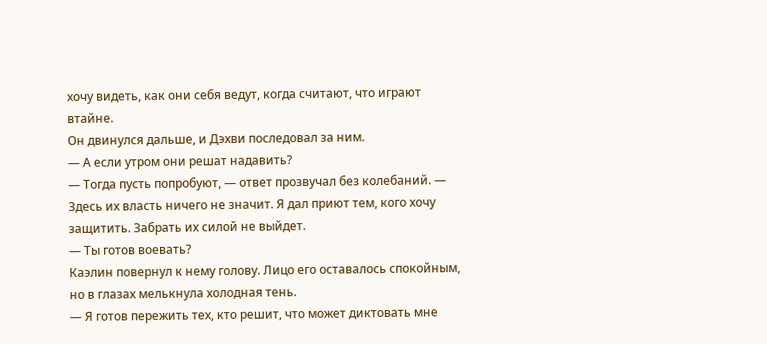хочу видеть, как они себя ведут, когда считают, что играют втайне.
Он двинулся дальше, и Дэхви последовал за ним.
— А если утром они решат надавить?
— Тогда пусть попробуют, — ответ прозвучал без колебаний. — Здесь их власть ничего не значит. Я дал приют тем, кого хочу защитить. Забрать их силой не выйдет.
— Ты готов воевать?
Каэлин повернул к нему голову. Лицо его оставалось спокойным, но в глазах мелькнула холодная тень.
— Я готов пережить тех, кто решит, что может диктовать мне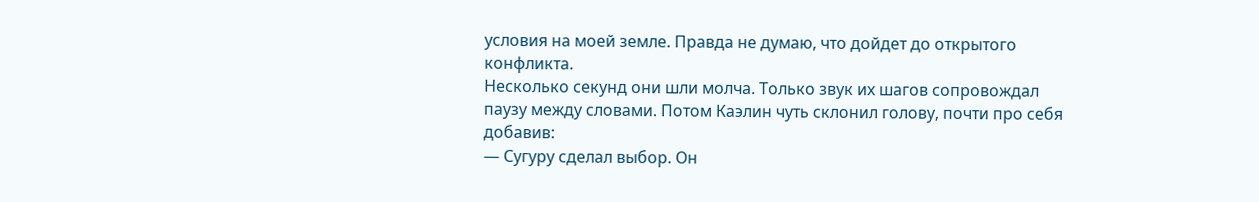условия на моей земле. Правда не думаю, что дойдет до открытого конфликта.
Несколько секунд они шли молча. Только звук их шагов сопровождал паузу между словами. Потом Каэлин чуть склонил голову, почти про себя добавив:
— Сугуру сделал выбор. Он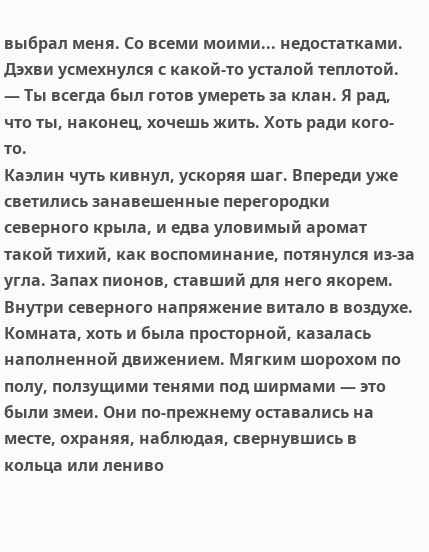выбрал меня. Со всеми моими... недостатками.
Дэхви усмехнулся с какой-то усталой теплотой.
— Ты всегда был готов умереть за клан. Я рад, что ты, наконец, хочешь жить. Хоть ради кого-то.
Каэлин чуть кивнул, ускоряя шаг. Впереди уже светились занавешенные перегородки северного крыла, и едва уловимый аромат такой тихий, как воспоминание, потянулся из-за угла. Запах пионов, ставший для него якорем.
Внутри северного напряжение витало в воздухе. Комната, хоть и была просторной, казалась наполненной движением. Мягким шорохом по полу, ползущими тенями под ширмами — это были змеи. Они по-прежнему оставались на месте, охраняя, наблюдая, свернувшись в кольца или лениво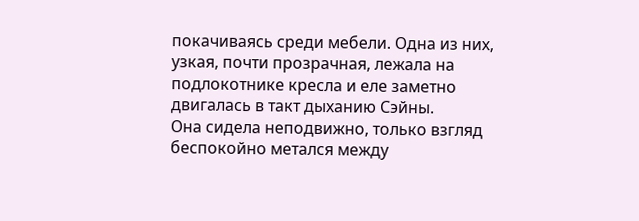покачиваясь среди мебели. Одна из них, узкая, почти прозрачная, лежала на подлокотнике кресла и еле заметно двигалась в такт дыханию Сэйны.
Она сидела неподвижно, только взгляд беспокойно метался между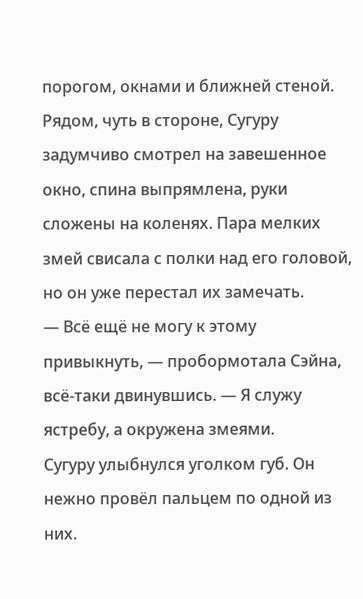порогом, окнами и ближней стеной. Рядом, чуть в стороне, Сугуру задумчиво смотрел на завешенное окно, спина выпрямлена, руки сложены на коленях. Пара мелких змей свисала с полки над его головой, но он уже перестал их замечать.
— Всё ещё не могу к этому привыкнуть, — пробормотала Сэйна, всё-таки двинувшись. — Я служу ястребу, а окружена змеями.
Сугуру улыбнулся уголком губ. Он нежно провёл пальцем по одной из них.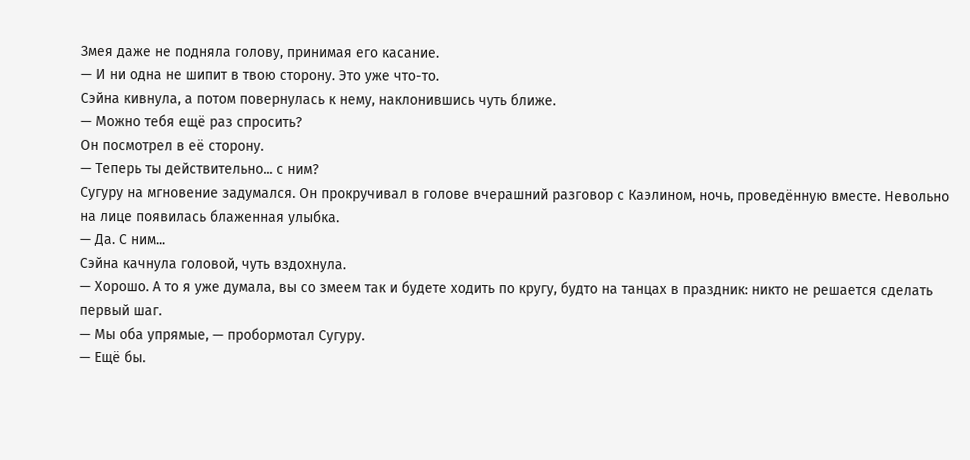Змея даже не подняла голову, принимая его касание.
— И ни одна не шипит в твою сторону. Это уже что-то.
Сэйна кивнула, а потом повернулась к нему, наклонившись чуть ближе.
— Можно тебя ещё раз спросить?
Он посмотрел в её сторону.
— Теперь ты действительно... с ним?
Сугуру на мгновение задумался. Он прокручивал в голове вчерашний разговор с Каэлином, ночь, проведённую вместе. Невольно на лице появилась блаженная улыбка.
— Да. С ним...
Сэйна качнула головой, чуть вздохнула.
— Хорошо. А то я уже думала, вы со змеем так и будете ходить по кругу, будто на танцах в праздник: никто не решается сделать первый шаг.
— Мы оба упрямые, — пробормотал Сугуру.
— Ещё бы.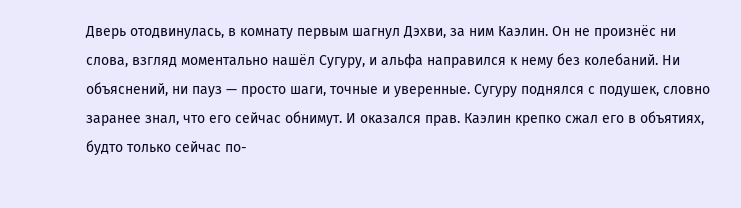Дверь отодвинулась, в комнату первым шагнул Дэхви, за ним Каэлин. Он не произнёс ни слова, взгляд моментально нашёл Сугуру, и альфа направился к нему без колебаний. Ни объяснений, ни пауз — просто шаги, точные и уверенные. Сугуру поднялся с подушек, словно заранее знал, что его сейчас обнимут. И оказался прав. Каэлин крепко сжал его в объятиях, будто только сейчас по-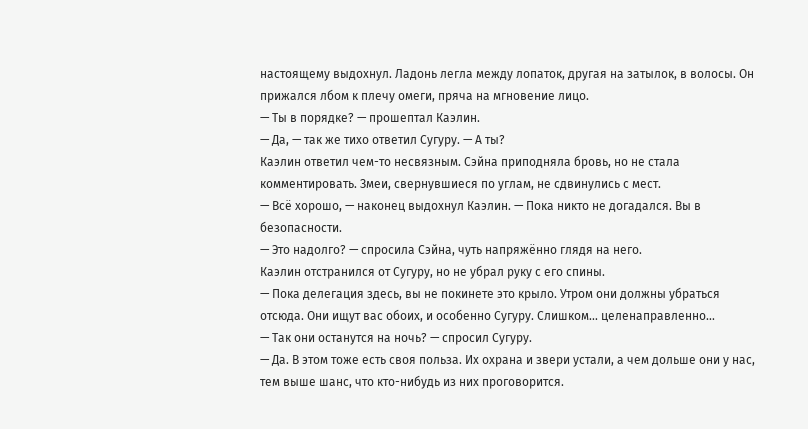настоящему выдохнул. Ладонь легла между лопаток, другая на затылок, в волосы. Он прижался лбом к плечу омеги, пряча на мгновение лицо.
— Ты в порядке? — прошептал Каэлин.
— Да, — так же тихо ответил Сугуру. — А ты?
Каэлин ответил чем-то несвязным. Сэйна приподняла бровь, но не стала комментировать. Змеи, свернувшиеся по углам, не сдвинулись с мест.
— Всё хорошо, — наконец выдохнул Каэлин. — Пока никто не догадался. Вы в безопасности.
— Это надолго? — спросила Сэйна, чуть напряжённо глядя на него.
Каэлин отстранился от Сугуру, но не убрал руку с его спины.
— Пока делегация здесь, вы не покинете это крыло. Утром они должны убраться отсюда. Они ищут вас обоих, и особенно Сугуру. Слишком... целенаправленно...
— Так они останутся на ночь? — спросил Сугуру.
— Да. В этом тоже есть своя польза. Их охрана и звери устали, а чем дольше они у нас, тем выше шанс, что кто-нибудь из них проговорится.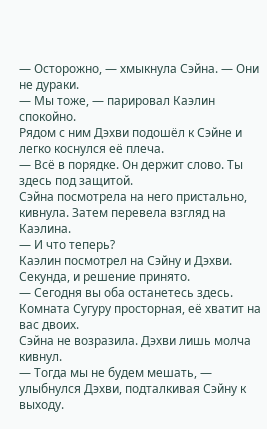— Осторожно, — хмыкнула Сэйна. — Они не дураки.
— Мы тоже, — парировал Каэлин спокойно.
Рядом с ним Дэхви подошёл к Сэйне и легко коснулся её плеча.
— Всё в порядке. Он держит слово. Ты здесь под защитой.
Сэйна посмотрела на него пристально, кивнула. Затем перевела взгляд на Каэлина.
— И что теперь?
Каэлин посмотрел на Сэйну и Дэхви. Секунда, и решение принято.
— Сегодня вы оба останетесь здесь. Комната Сугуру просторная, её хватит на вас двоих.
Сэйна не возразила. Дэхви лишь молча кивнул.
— Тогда мы не будем мешать, — улыбнулся Дэхви, подталкивая Сэйну к выходу.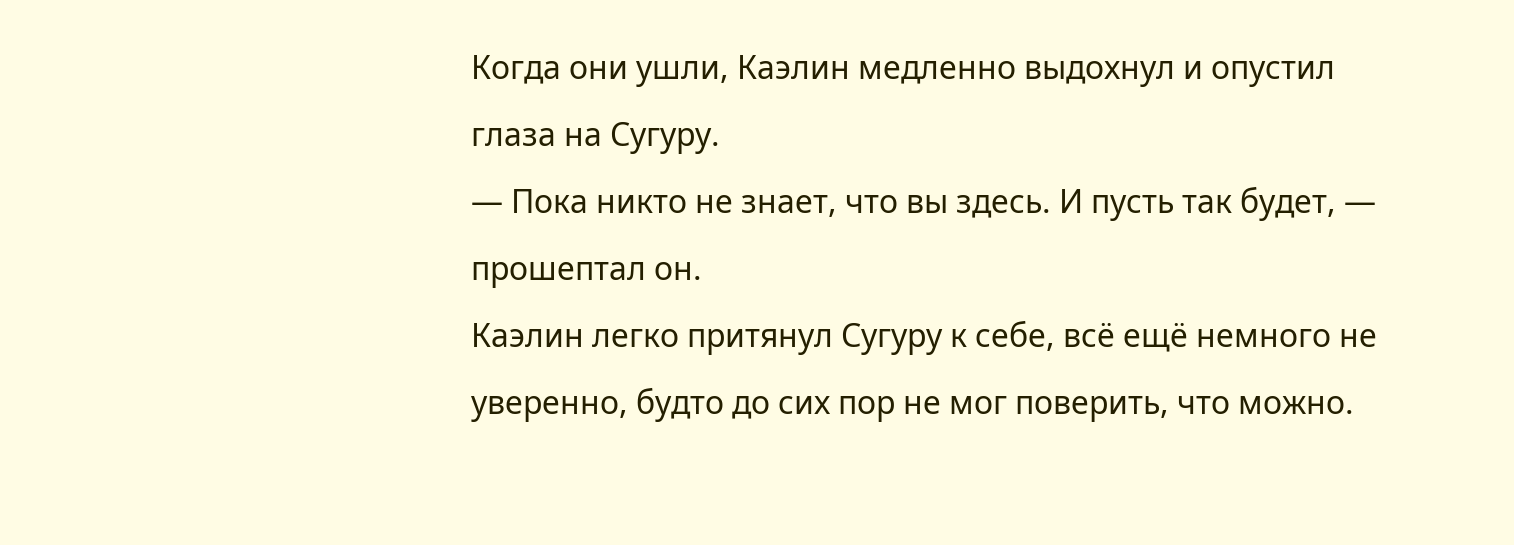Когда они ушли, Каэлин медленно выдохнул и опустил глаза на Сугуру.
— Пока никто не знает, что вы здесь. И пусть так будет, — прошептал он.
Каэлин легко притянул Сугуру к себе, всё ещё немного не уверенно, будто до сих пор не мог поверить, что можно.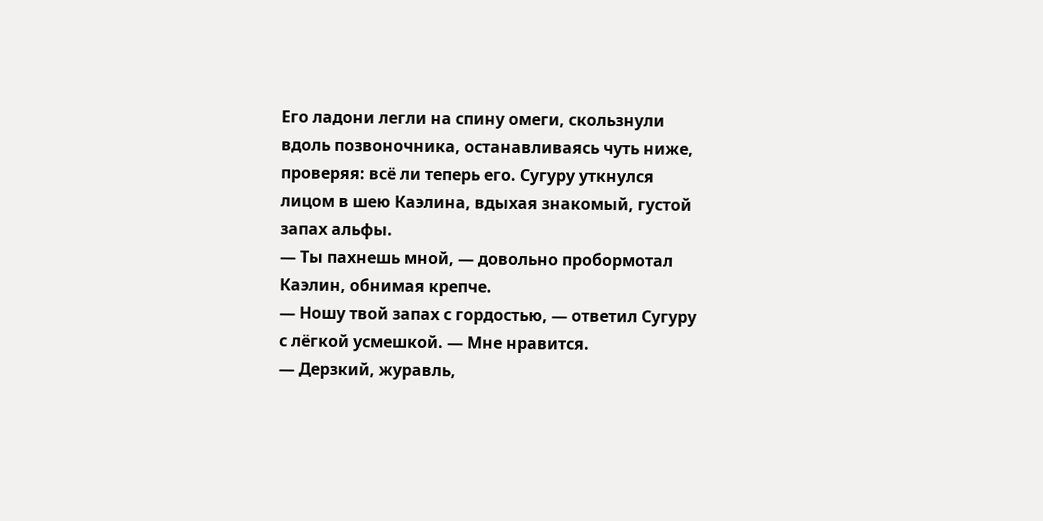Его ладони легли на спину омеги, скользнули вдоль позвоночника, останавливаясь чуть ниже, проверяя: всё ли теперь его. Сугуру уткнулся лицом в шею Каэлина, вдыхая знакомый, густой запах альфы.
— Ты пахнешь мной, — довольно пробормотал Каэлин, обнимая крепче.
— Ношу твой запах с гордостью, — ответил Сугуру с лёгкой усмешкой. — Мне нравится.
— Дерзкий, журавль,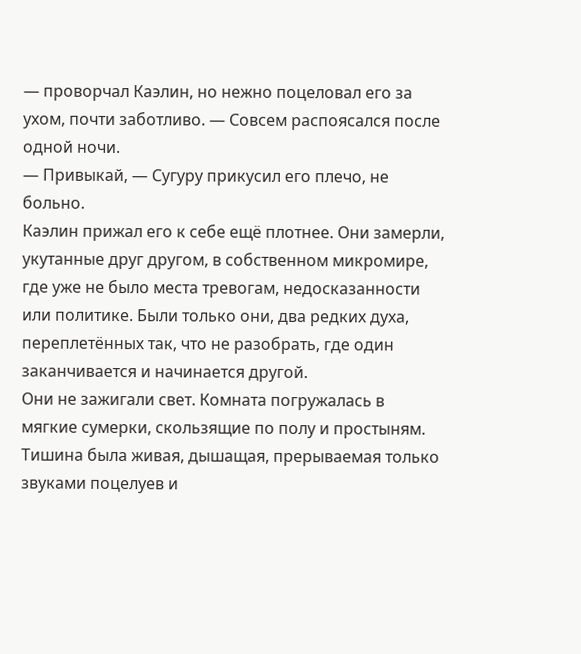— проворчал Каэлин, но нежно поцеловал его за ухом, почти заботливо. — Совсем распоясался после одной ночи.
— Привыкай, — Сугуру прикусил его плечо, не больно.
Каэлин прижал его к себе ещё плотнее. Они замерли, укутанные друг другом, в собственном микромире, где уже не было места тревогам, недосказанности или политике. Были только они, два редких духа, переплетённых так, что не разобрать, где один заканчивается и начинается другой.
Они не зажигали свет. Комната погружалась в мягкие сумерки, скользящие по полу и простыням. Тишина была живая, дышащая, прерываемая только звуками поцелуев и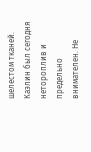шелестом тканей.
Каэлин был сегодня нетороплив и предельно внимателен. Не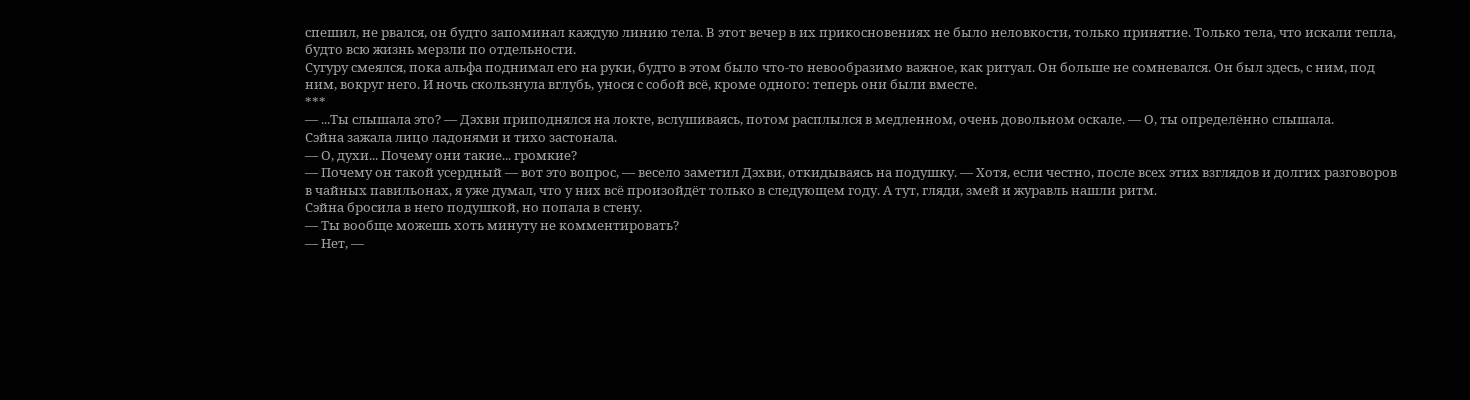спешил, не рвался, он будто запоминал каждую линию тела. В этот вечер в их прикосновениях не было неловкости, только принятие. Только тела, что искали тепла, будто всю жизнь мерзли по отдельности.
Сугуру смеялся, пока альфа поднимал его на руки, будто в этом было что-то невообразимо важное, как ритуал. Он больше не сомневался. Он был здесь, с ним, под ним, вокруг него. И ночь скользнула вглубь, унося с собой всё, кроме одного: теперь они были вместе.
***
— ...Ты слышала это? — Дэхви приподнялся на локте, вслушиваясь, потом расплылся в медленном, очень довольном оскале. — О, ты определённо слышала.
Сэйна зажала лицо ладонями и тихо застонала.
— О, духи... Почему они такие... громкие?
— Почему он такой усердный — вот это вопрос, — весело заметил Дэхви, откидываясь на подушку. — Хотя, если честно, после всех этих взглядов и долгих разговоров в чайных павильонах, я уже думал, что у них всё произойдёт только в следующем году. А тут, гляди, змей и журавль нашли ритм.
Сэйна бросила в него подушкой, но попала в стену.
— Ты вообще можешь хоть минуту не комментировать?
— Нет, —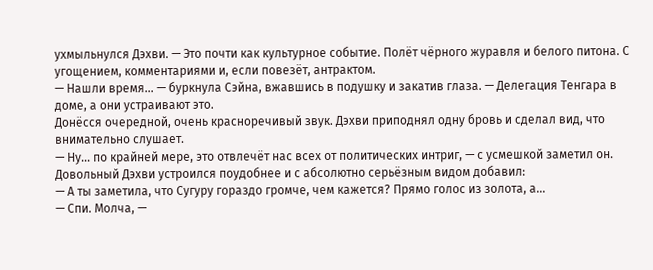ухмыльнулся Дэхви. — Это почти как культурное событие. Полёт чёрного журавля и белого питона. С угощением, комментариями и, если повезёт, антрактом.
— Нашли время... — буркнула Сэйна, вжавшись в подушку и закатив глаза. — Делегация Тенгара в доме, а они устраивают это.
Донёсся очередной, очень красноречивый звук. Дэхви приподнял одну бровь и сделал вид, что внимательно слушает.
— Ну... по крайней мере, это отвлечёт нас всех от политических интриг, — с усмешкой заметил он. Довольный Дэхви устроился поудобнее и с абсолютно серьёзным видом добавил:
— А ты заметила, что Сугуру гораздо громче, чем кажется? Прямо голос из золота, а...
— Спи. Молча, —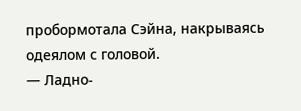пробормотала Сэйна, накрываясь одеялом с головой.
— Ладно-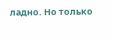ладно. Но только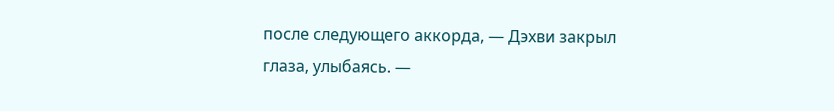после следующего аккорда, — Дэхви закрыл глаза, улыбаясь. —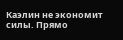Каэлин не экономит силы. Прямо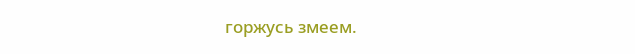горжусь змеем.